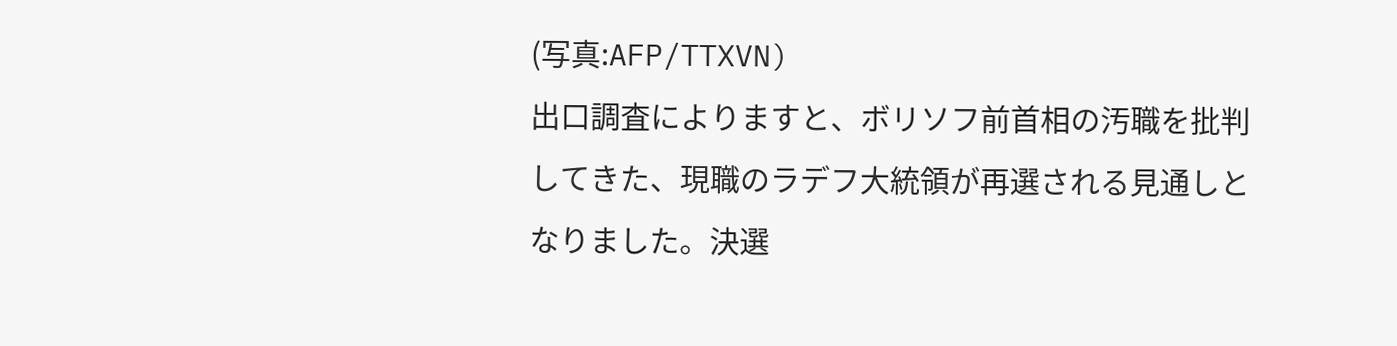(写真:AFP/TTXVN)
出口調査によりますと、ボリソフ前首相の汚職を批判してきた、現職のラデフ大統領が再選される見通しとなりました。決選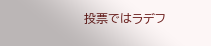投票ではラデフ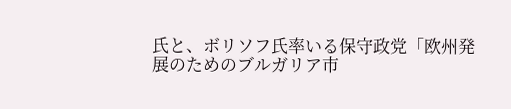氏と、ボリソフ氏率いる保守政党「欧州発展のためのブルガリア市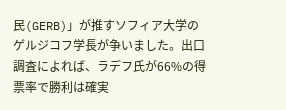民(GERB)」が推すソフィア大学のゲルジコフ学長が争いました。出口調査によれば、ラデフ氏が66%の得票率で勝利は確実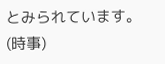とみられています。(時事)